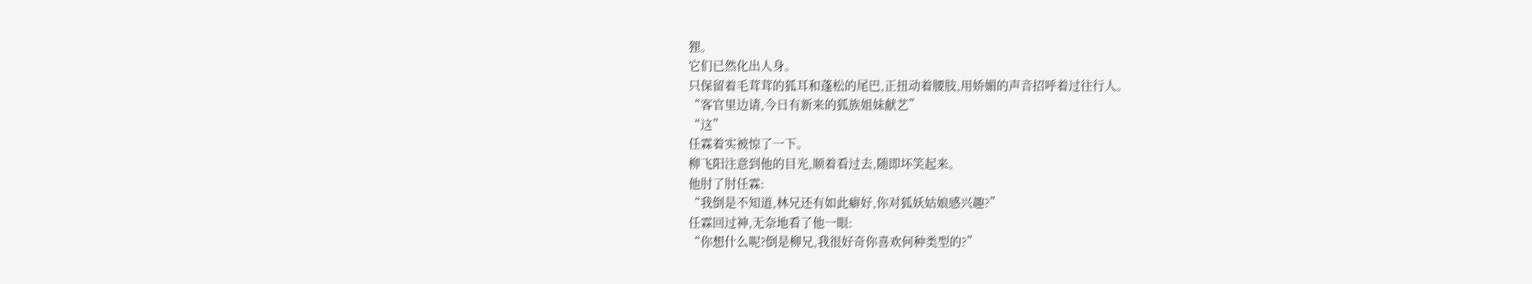狸。
它们已然化出人身。
只保留着毛茸茸的狐耳和蓬松的尾巴,正扭动着腰肢,用娇媚的声音招呼着过往行人。
“客官里边请,今日有新来的狐族姐妹献艺”
“这”
任霖着实被惊了一下。
柳飞阳注意到他的目光,顺着看过去,随即坏笑起来。
他肘了肘任霖:
“我倒是不知道,林兄还有如此癖好,你对狐妖姑娘感兴趣?”
任霖回过神,无奈地看了他一眼:
“你想什么呢?倒是柳兄,我很好奇你喜欢何种类型的?”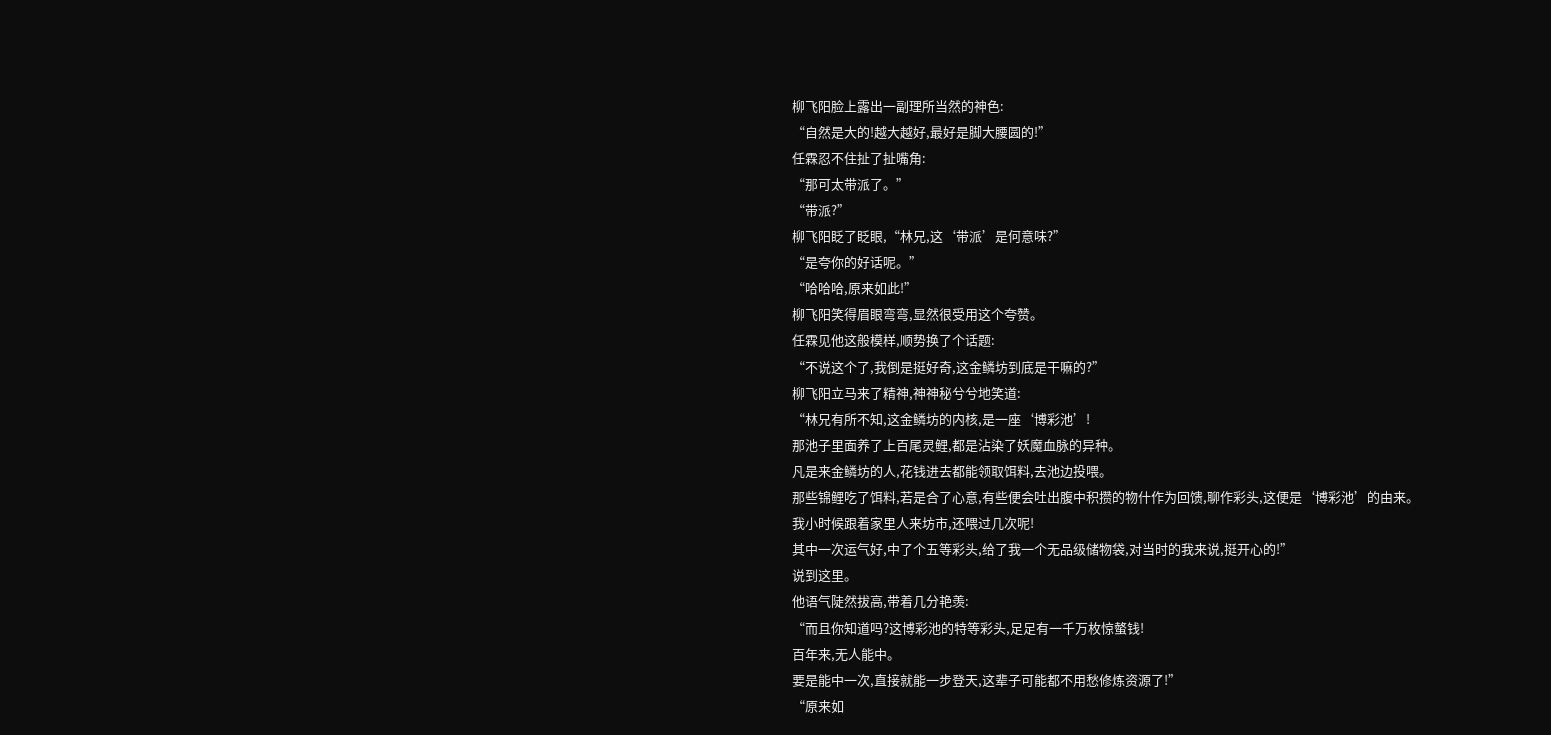柳飞阳脸上露出一副理所当然的神色:
“自然是大的!越大越好,最好是脚大腰圆的!”
任霖忍不住扯了扯嘴角:
“那可太带派了。”
“带派?”
柳飞阳眨了眨眼,“林兄,这‘带派’是何意味?”
“是夸你的好话呢。”
“哈哈哈,原来如此!”
柳飞阳笑得眉眼弯弯,显然很受用这个夸赞。
任霖见他这般模样,顺势换了个话题:
“不说这个了,我倒是挺好奇,这金鳞坊到底是干嘛的?”
柳飞阳立马来了精神,神神秘兮兮地笑道:
“林兄有所不知,这金鳞坊的内核,是一座‘博彩池’!
那池子里面养了上百尾灵鲤,都是沾染了妖魔血脉的异种。
凡是来金鳞坊的人,花钱进去都能领取饵料,去池边投喂。
那些锦鲤吃了饵料,若是合了心意,有些便会吐出腹中积攒的物什作为回馈,聊作彩头,这便是‘博彩池’的由来。
我小时候跟着家里人来坊市,还喂过几次呢!
其中一次运气好,中了个五等彩头,给了我一个无品级储物袋,对当时的我来说,挺开心的!”
说到这里。
他语气陡然拔高,带着几分艳羡:
“而且你知道吗?这博彩池的特等彩头,足足有一千万枚惊螫钱!
百年来,无人能中。
要是能中一次,直接就能一步登天,这辈子可能都不用愁修炼资源了!”
“原来如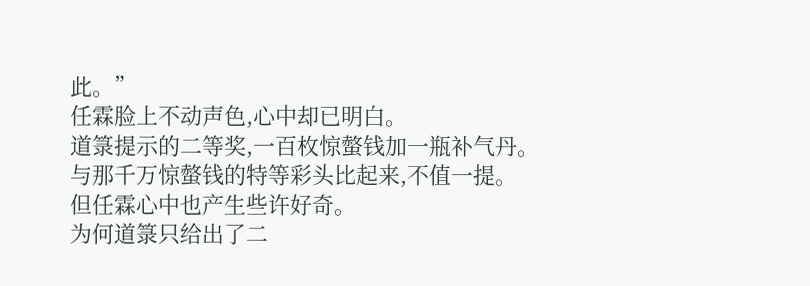此。”
任霖脸上不动声色,心中却已明白。
道箓提示的二等奖,一百枚惊螫钱加一瓶补气丹。
与那千万惊螫钱的特等彩头比起来,不值一提。
但任霖心中也产生些许好奇。
为何道箓只给出了二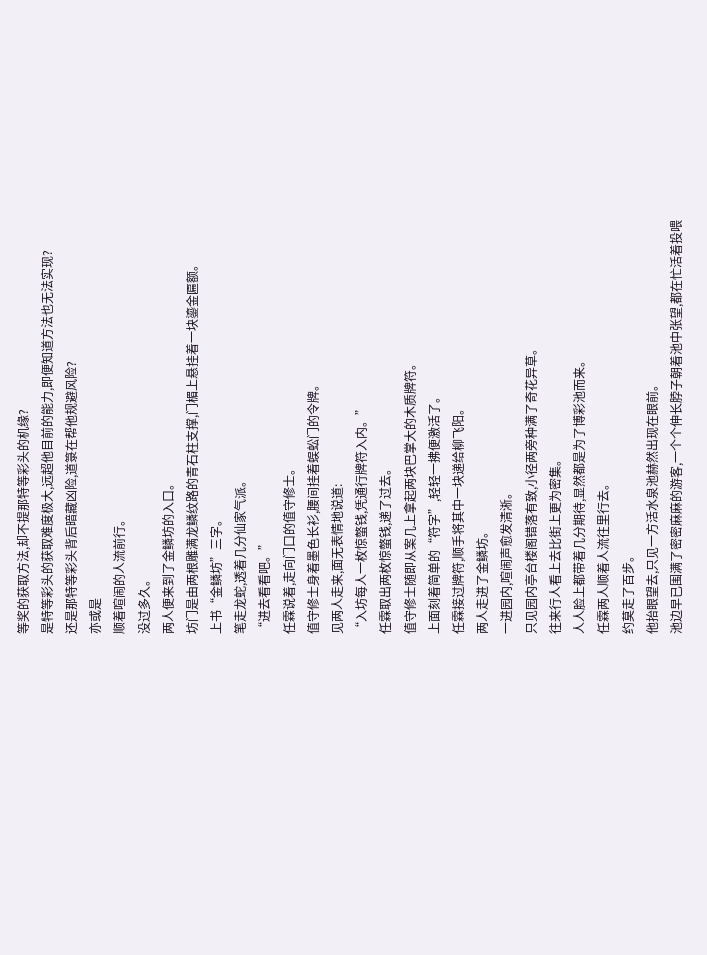等奖的获取方法,却不提那特等彩头的机缘?
是特等彩头的获取难度极大,远超他目前的能力,即便知道方法也无法实现?
还是那特等彩头背后暗藏凶险,道箓在帮他规避风险?
亦或是
顺着喧闹的人流前行。
没过多久。
两人便来到了金鳞坊的入口。
坊门是由两根雕满龙鳞纹路的青石柱支撑,门楣上悬挂着一块鎏金匾额。
上书“金鳞坊”三字。
笔走龙蛇,透着几分仙家气派。
“进去看看吧。”
任霖说着,走向门口的值守修士。
值守修士身着墨色长衫,腰间挂着蜈蚣门的令牌。
见两人走来,面无表情地说道:
“入坊每人一枚惊螫钱,凭通行牌符入内。”
任霖取出两枚惊螫钱,递了过去。
值守修士随即从案几上拿起两块巴掌大的木质牌符。
上面刻着简单的“符字”,轻轻一拂便激活了。
任霖接过牌符,顺手将其中一块递给柳飞阳。
两人走进了金鳞坊。
一进园内,喧闹声愈发清淅。
只见园内亭台楼阁错落有致,小径两旁种满了奇花异草。
往来行人看上去比街上更为密集。
人人脸上都带着几分期待,显然都是为了博彩池而来。
任霖两人顺着人流往里行去。
约莫走了百步。
他抬眼望去,只见一方活水泉池赫然出现在眼前。
池边早已围满了密密麻麻的游客,一个个伸长脖子朝着池中张望,都在忙活着投喂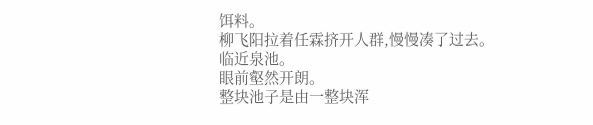饵料。
柳飞阳拉着任霖挤开人群,慢慢凑了过去。
临近泉池。
眼前壑然开朗。
整块池子是由一整块浑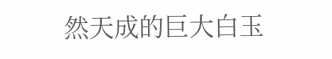然天成的巨大白玉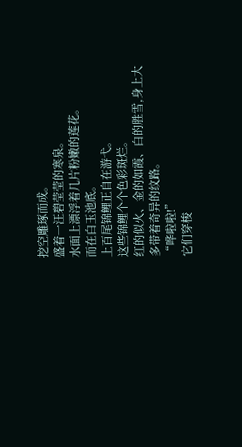挖空雕琢而成。
盛着一汪碧莹莹的寒泉。
水面上漂浮着几片粉嫩的莲花。
而在白玉池底。
上百尾锦鲤正自在游弋。
这些锦鲤个个色彩斑烂。
红的似火、金的如霞、白的胜雪,身上大多带着奇异的纹路。
“哗啦啦!”
它们穿梭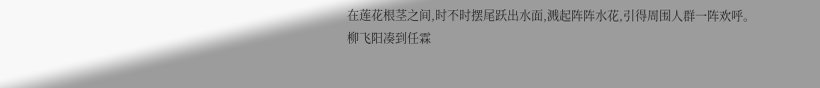在莲花根茎之间,时不时摆尾跃出水面,溅起阵阵水花,引得周围人群一阵欢呼。
柳飞阳凑到任霖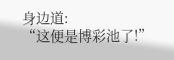身边道:
“这便是博彩池了!”